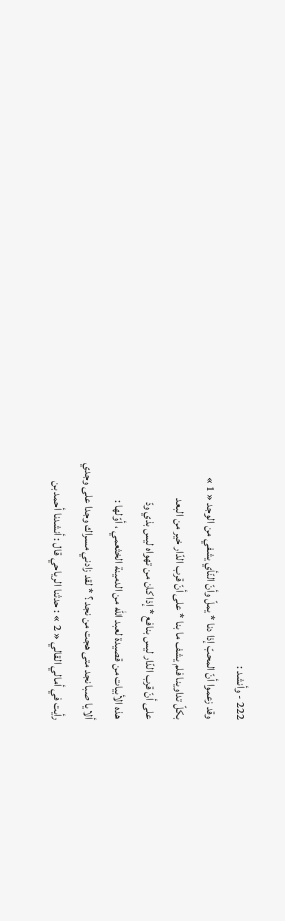222 - وأنشد :
وقد زعموا أنّ المحبّ إذا دنا * يملّ وأنّ النّأي يشفي من الوجد « 1 »
بكلّ تداوينا فلم يشف ما بنا * على أنّ قرب الدّار خير من البعد
على أنّ قرب الدّار ليس بنافع * إذا كان من تهواه ليس بذي ودّ
هذه الأبيات من قصيدة لعبد اللّه من الدمينة الخثعمي ، أوّلها :
ألا يا صبا نجد متى هجت من نجد ؟ * لقد زادني مسراك وجدا على وجدي
رأيت في أمالي القالي « 2 » : حدثنا الرياحي قال : أنشدنا أحمد بن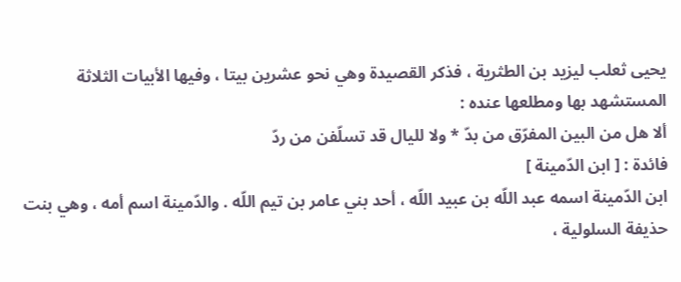يحيى ثعلب ليزيد بن الطثرية ، فذكر القصيدة وهي نحو عشرين بيتا ، وفيها الأبيات الثلاثة المستشهد بها ومطلعها عنده :
ألا هل من البين المفرّق من بدّ * ولا لليال قد تسلّفن من ردّ
فائدة : [ ابن الدّمينة ]
ابن الدّمينة اسمه عبد اللّه بن عبيد اللّه ، أحد بني عامر بن تيم اللّه . والدّمينة اسم أمه ، وهي بنت حذيفة السلولية ،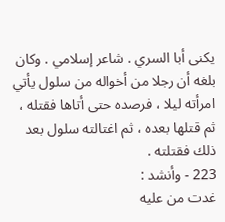يكنى أبا السري . شاعر إسلامي . وكان بلغه أن رجلا من أخواله من سلول يأتي امرأته ليلا ، فرصده حتى أتاها فقتله ، ثم قتلها بعده ، ثم اغتالته سلول بعد ذلك فقتلته .
223 - وأنشد :
غدت من عليه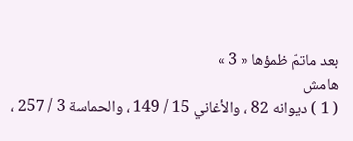بعد ماتمّ ظمؤها « 3 »
هامش
( 1 ) ديوانه 82 ، والأغاني 15 / 149 ، والحماسة 3 / 257 ،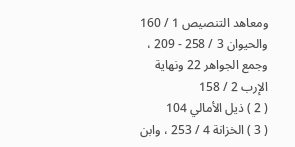ومعاهد التنصيص 1 / 160 والحيوان 3 / 258 - 209 ، وجمع الجواهر 22 ونهاية الإرب 2 / 158
( 2 ) ذيل الأمالي 104
( 3 ) الخزانة 4 / 253 ، وابن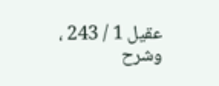عقيل 1 / 243 ، وشرح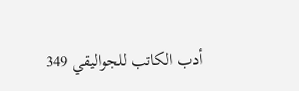أدب الكاتب للجواليقي 349